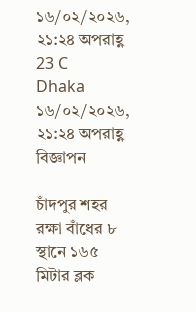১৬/০২/২০২৬, ২১:২৪ অপরাহ্ণ
23 C
Dhaka
১৬/০২/২০২৬, ২১:২৪ অপরাহ্ণ
বিজ্ঞাপন

চাঁদপুর শহর রক্ষা বাঁধের ৮ স্থানে ১৬৫ মিটার ব্লক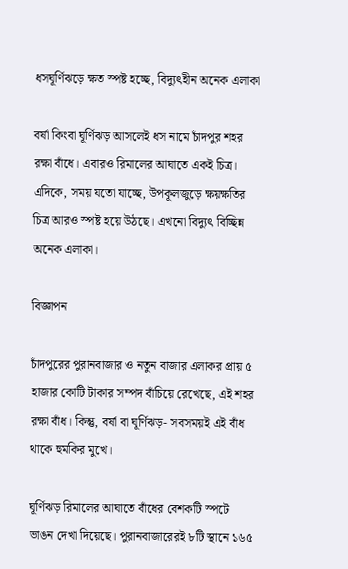ধসঘূর্ণিঝড়ে ক্ষত স্পষ্ট হচ্ছে, বিদ্যুৎহীন অনেক এলাকা

বর্ষা কিংবা ঘূর্ণিঝড় আসলেই ধস নামে চাঁদপুর শহর রক্ষা বাঁধে। এবারও রিমালের আঘাতে একই চিত্র। এদিকে, সময় যতো যাচ্ছে, উপকূলজুড়ে ক্ষয়ক্ষতির চিত্র আরও স্পষ্ট হয়ে উঠছে। এখনো বিদ্যুৎ বিচ্ছিন্ন অনেক এলাকা।

বিজ্ঞাপন

চাঁদপুরের পুরানবাজার ও নতুন বাজার এলাকর প্রায় ৫ হাজার কোটি টাকার সম্পদ বাঁচিয়ে রেখেছে, এই শহর রক্ষা বাঁধ। কিন্তু, বর্ষা বা ঘূর্ণিঝড়- সবসময়ই এই বাঁধ থাকে হুমকির মুখে।

ঘূর্ণিঝড় রিমালের আঘাতে বাঁধের বেশকটি স্পটে ভাঙন দেখা দিয়েছে। পুরানবাজারেরই ৮টি স্থানে ১৬৫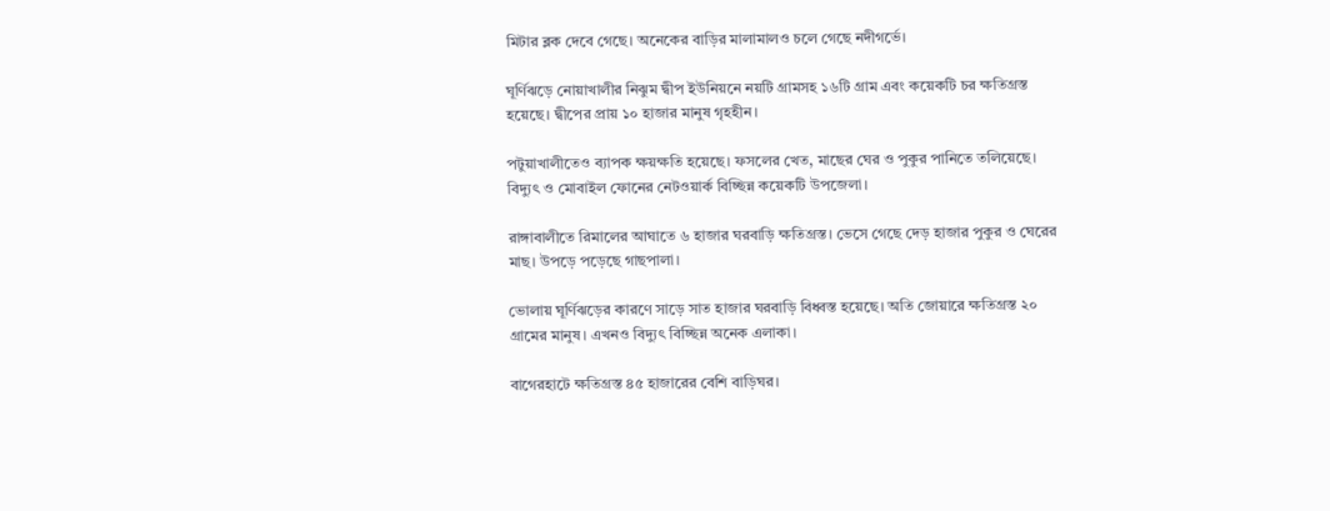মিটার ব্লক দেবে গেছে। অনেকের বাড়ির মালামালও চলে গেছে নদীগর্ভে।

ঘূর্ণিঝড়ে নোয়াখালীর নিঝুম দ্বীপ ইউনিয়নে নয়টি গ্রামসহ ১৬টি গ্রাম এবং কয়েকটি চর ক্ষতিগ্রস্ত হয়েছে। দ্বীপের প্রায় ১০ হাজার মানুষ গৃহহীন।

পটুয়াখালীতেও ব্যাপক ক্ষয়ক্ষতি হয়েছে। ফসলের খেত, মাছের ঘের ও পুকুর পানিতে তলিয়েছে। বিদ্যুৎ ও মোবাইল ফোনের নেটওয়ার্ক বিচ্ছিন্ন কয়েকটি উপজেলা।

রাঙ্গাবালীতে রিমালের আঘাতে ৬ হাজার ঘরবাড়ি ক্ষতিগ্রস্ত। ভেসে গেছে দেড় হাজার পুকুর ও ঘেরের মাছ। উপড়ে পড়েছে গাছপালা।

ভোলায় ঘূর্ণিঝড়ের কারণে সাড়ে সাত হাজার ঘরবাড়ি বিধ্বস্ত হয়েছে। অতি জোয়ারে ক্ষতিগ্রস্ত ২০ গ্রামের মানুষ। এখনও বিদ্যুৎ বিচ্ছিন্ন অনেক এলাকা।

বাগেরহাটে ক্ষতিগ্রস্ত ৪৫ হাজারের বেশি বাড়িঘর।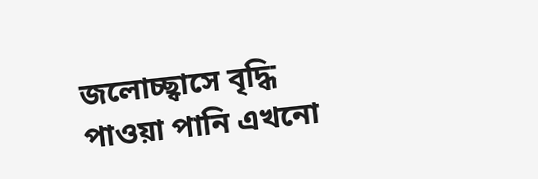জলোচ্ছ্বাসে বৃদ্ধি পাওয়া পানি এখনো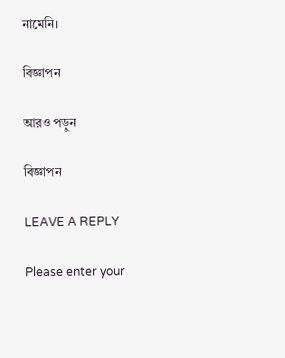নামেনি।

বিজ্ঞাপন

আরও পড়ুন

বিজ্ঞাপন

LEAVE A REPLY

Please enter your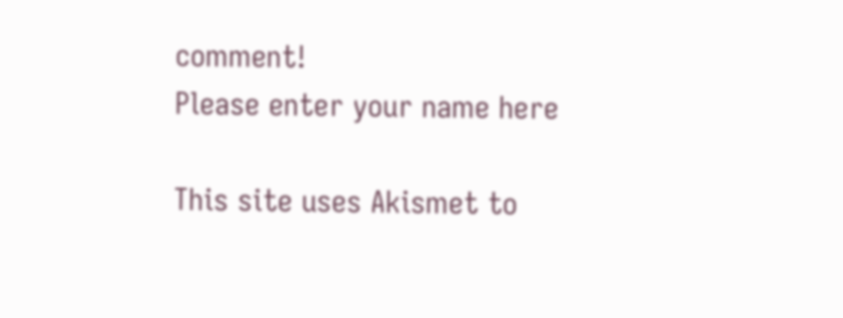comment!
Please enter your name here

This site uses Akismet to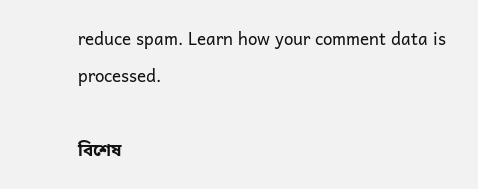reduce spam. Learn how your comment data is processed.

বিশেষ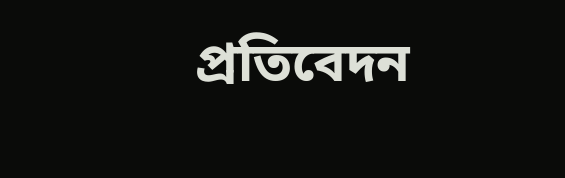প্রতিবেদন